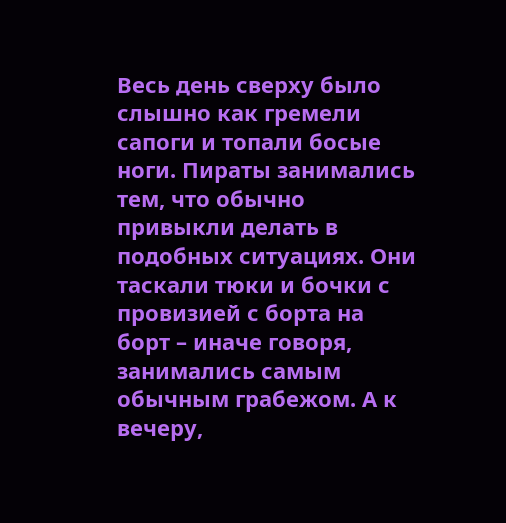Весь день сверху было слышно как гремели сапоги и топали босые ноги. Пираты занимались тем, что обычно привыкли делать в подобных ситуациях. Они таскали тюки и бочки с провизией с борта на борт – иначе говоря, занимались самым обычным грабежом. А к вечеру,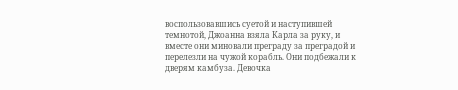воспользовавшись суетой и наступившей темнотой, Джоанна взяла Карла за руку, и вместе они миновали преграду за преградой и перелезли на чужой корабль. Они подбежали к дверям камбуза. Девочка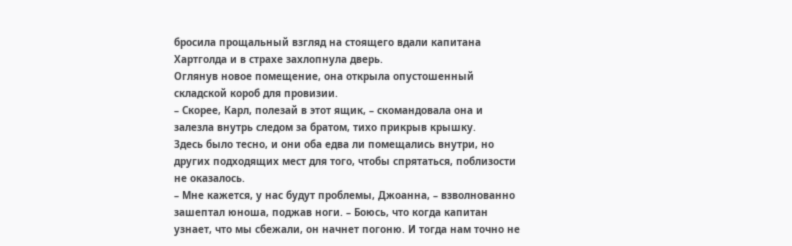бросила прощальный взгляд на стоящего вдали капитана Хартголда и в страхе захлопнула дверь.
Оглянув новое помещение, она открыла опустошенный складской короб для провизии.
– Скорее, Карл, полезай в этот ящик, – скомандовала она и залезла внутрь следом за братом, тихо прикрыв крышку.
Здесь было тесно, и они оба едва ли помещались внутри, но других подходящих мест для того, чтобы спрятаться, поблизости не оказалось.
– Мне кажется, у нас будут проблемы, Джоанна, – взволнованно зашептал юноша, поджав ноги. – Боюсь, что когда капитан узнает, что мы сбежали, он начнет погоню. И тогда нам точно не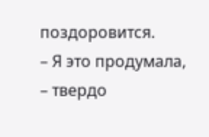поздоровится.
– Я это продумала, – твердо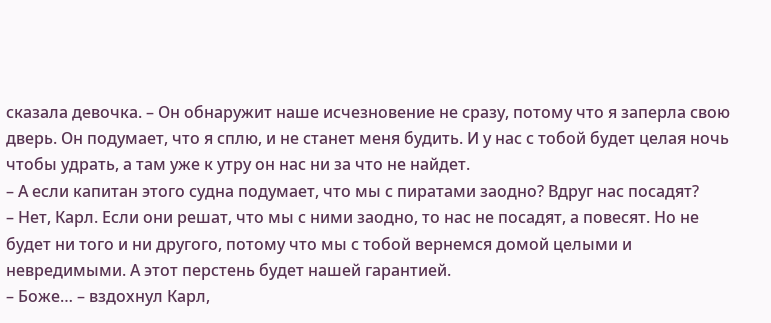сказала девочка. – Он обнаружит наше исчезновение не сразу, потому что я заперла свою дверь. Он подумает, что я сплю, и не станет меня будить. И у нас с тобой будет целая ночь чтобы удрать, а там уже к утру он нас ни за что не найдет.
– А если капитан этого судна подумает, что мы с пиратами заодно? Вдруг нас посадят?
– Нет, Карл. Если они решат, что мы с ними заодно, то нас не посадят, а повесят. Но не будет ни того и ни другого, потому что мы с тобой вернемся домой целыми и невредимыми. А этот перстень будет нашей гарантией.
– Боже… – вздохнул Карл,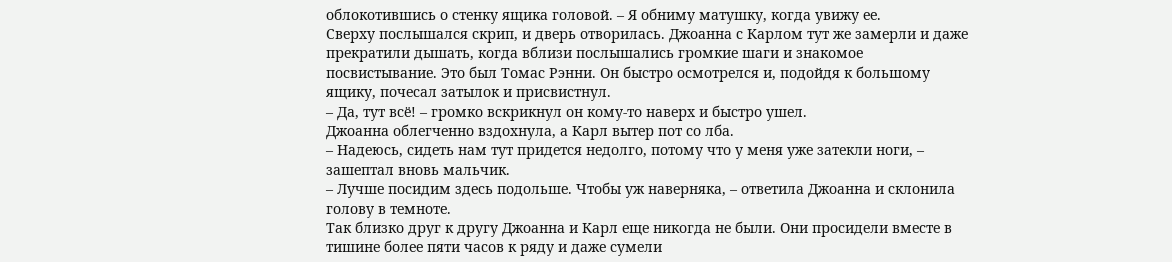облокотившись о стенку ящика головой. – Я обниму матушку, когда увижу ее.
Сверху послышался скрип, и дверь отворилась. Джоанна с Карлом тут же замерли и даже прекратили дышать, когда вблизи послышались громкие шаги и знакомое посвистывание. Это был Томас Рэнни. Он быстро осмотрелся и, подойдя к большому ящику, почесал затылок и присвистнул.
– Да, тут всё! – громко вскрикнул он кому-то наверх и быстро ушел.
Джоанна облегченно вздохнула, а Карл вытер пот со лба.
– Надеюсь, сидеть нам тут придется недолго, потому что у меня уже затекли ноги, – зашептал вновь мальчик.
– Лучше посидим здесь подольше. Чтобы уж наверняка, – ответила Джоанна и склонила голову в темноте.
Так близко друг к другу Джоанна и Карл еще никогда не были. Они просидели вместе в тишине более пяти часов к ряду и даже сумели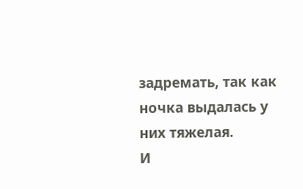задремать, так как ночка выдалась у них тяжелая.
И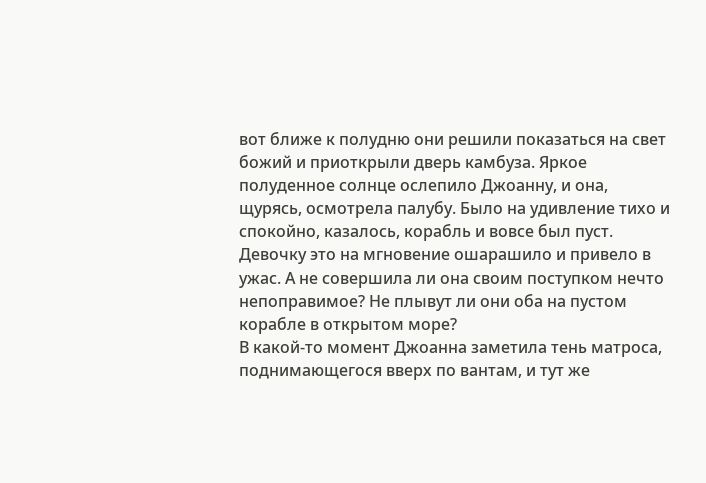вот ближе к полудню они решили показаться на свет божий и приоткрыли дверь камбуза. Яркое полуденное солнце ослепило Джоанну, и она, щурясь, осмотрела палубу. Было на удивление тихо и спокойно, казалось, корабль и вовсе был пуст. Девочку это на мгновение ошарашило и привело в ужас. А не совершила ли она своим поступком нечто непоправимое? Не плывут ли они оба на пустом корабле в открытом море?
В какой-то момент Джоанна заметила тень матроса, поднимающегося вверх по вантам, и тут же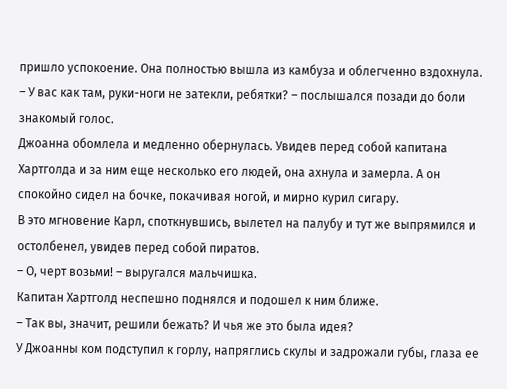пришло успокоение. Она полностью вышла из камбуза и облегченно вздохнула.
– У вас как там, руки-ноги не затекли, ребятки? – послышался позади до боли знакомый голос.
Джоанна обомлела и медленно обернулась. Увидев перед собой капитана Хартголда и за ним еще несколько его людей, она ахнула и замерла. А он спокойно сидел на бочке, покачивая ногой, и мирно курил сигару.
В это мгновение Карл, споткнувшись, вылетел на палубу и тут же выпрямился и остолбенел, увидев перед собой пиратов.
– О, черт возьми! – выругался мальчишка.
Капитан Хартголд неспешно поднялся и подошел к ним ближе.
– Так вы, значит, решили бежать? И чья же это была идея?
У Джоанны ком подступил к горлу, напряглись скулы и задрожали губы, глаза ее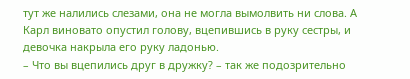тут же налились слезами, она не могла вымолвить ни слова. А Карл виновато опустил голову, вцепившись в руку сестры, и девочка накрыла его руку ладонью.
– Что вы вцепились друг в дружку? – так же подозрительно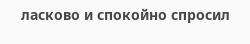ласково и спокойно спросил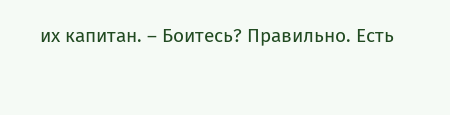их капитан. – Боитесь? Правильно. Есть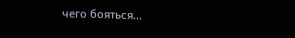чего бояться…